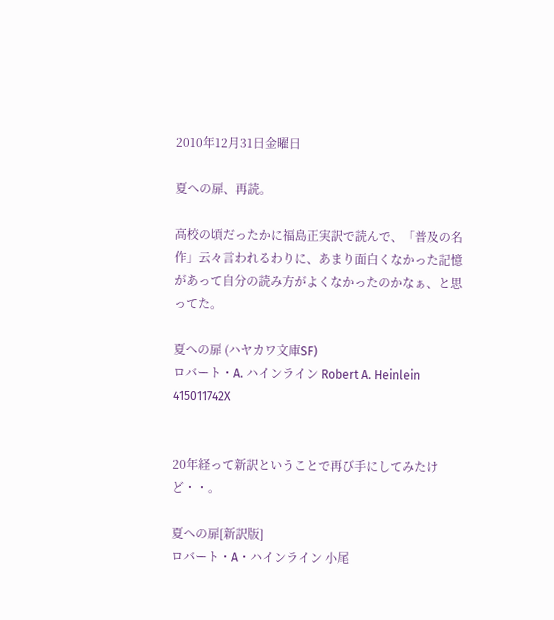2010年12月31日金曜日

夏への扉、再読。

高校の頃だったかに福島正実訳で読んで、「普及の名作」云々言われるわりに、あまり面白くなかった記憶があって自分の読み方がよくなかったのかなぁ、と思ってた。

夏への扉 (ハヤカワ文庫SF)
ロバート・A. ハインライン Robert A. Heinlein
415011742X


20年経って新訳ということで再び手にしてみたけど・・。

夏への扉[新訳版]
ロバート・A・ハインライン 小尾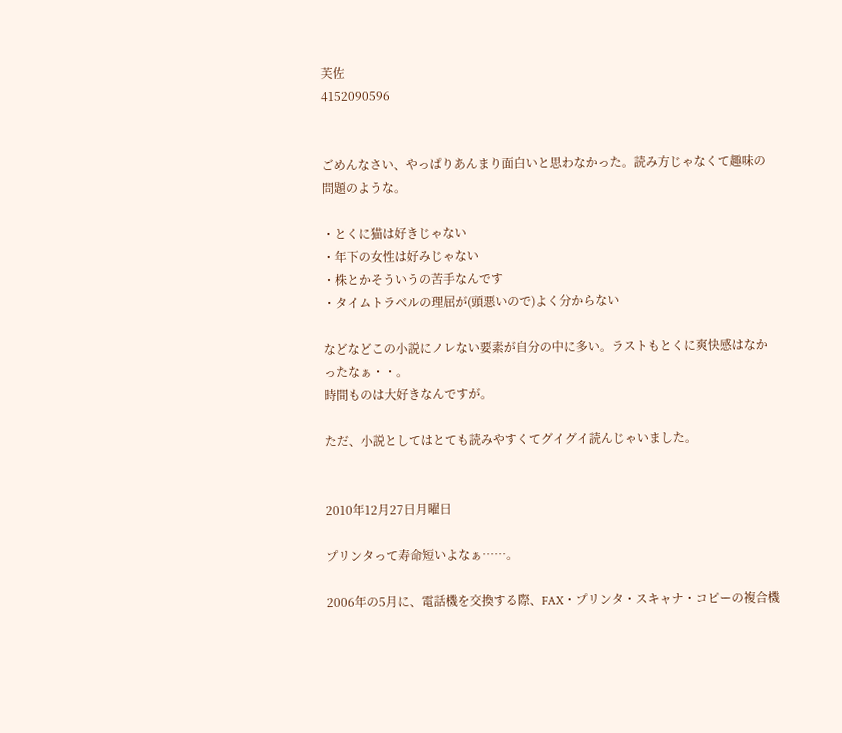芙佐
4152090596


ごめんなさい、やっぱりあんまり面白いと思わなかった。読み方じゃなくて趣味の問題のような。

・とくに猫は好きじゃない
・年下の女性は好みじゃない
・株とかそういうの苦手なんです
・タイムトラベルの理屈が(頭悪いので)よく分からない

などなどこの小説にノレない要素が自分の中に多い。ラストもとくに爽快感はなかったなぁ・・。
時間ものは大好きなんですが。

ただ、小説としてはとても読みやすくてグイグイ読んじゃいました。


2010年12月27日月曜日

プリンタって寿命短いよなぁ……。

2006年の5月に、電話機を交換する際、FAX・プリンタ・スキャナ・コピーの複合機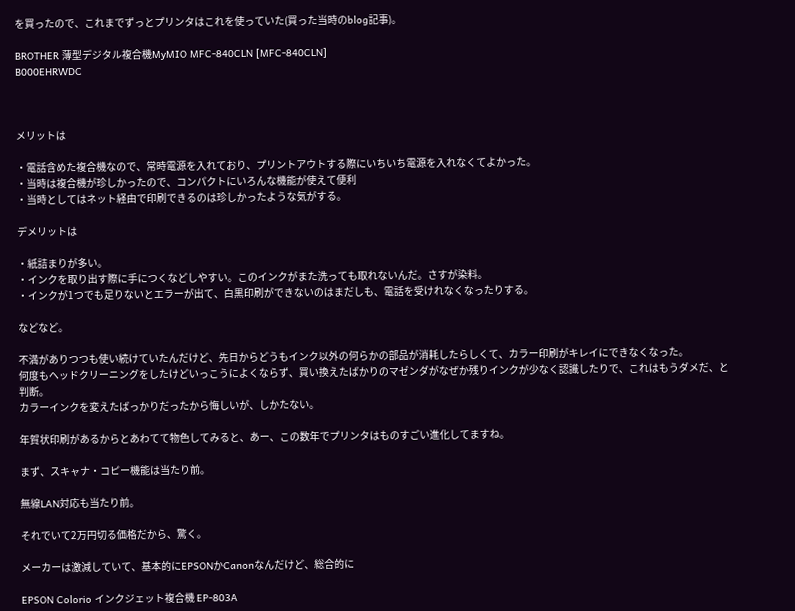を買ったので、これまでずっとプリンタはこれを使っていた(買った当時のblog記事)。

BROTHER 薄型デジタル複合機MyMIO MFC-840CLN [MFC-840CLN]
B000EHRWDC



メリットは

・電話含めた複合機なので、常時電源を入れており、プリントアウトする際にいちいち電源を入れなくてよかった。
・当時は複合機が珍しかったので、コンパクトにいろんな機能が使えて便利
・当時としてはネット経由で印刷できるのは珍しかったような気がする。

デメリットは

・紙詰まりが多い。
・インクを取り出す際に手につくなどしやすい。このインクがまた洗っても取れないんだ。さすが染料。
・インクが1つでも足りないとエラーが出て、白黒印刷ができないのはまだしも、電話を受けれなくなったりする。

などなど。

不満がありつつも使い続けていたんだけど、先日からどうもインク以外の何らかの部品が消耗したらしくて、カラー印刷がキレイにできなくなった。
何度もヘッドクリーニングをしたけどいっこうによくならず、買い換えたばかりのマゼンダがなぜか残りインクが少なく認識したりで、これはもうダメだ、と判断。
カラーインクを変えたばっかりだったから悔しいが、しかたない。

年賀状印刷があるからとあわてて物色してみると、あー、この数年でプリンタはものすごい進化してますね。

まず、スキャナ・コピー機能は当たり前。

無線LAN対応も当たり前。

それでいて2万円切る価格だから、驚く。

メーカーは激減していて、基本的にEPSONかCanonなんだけど、総合的に

EPSON Colorio インクジェット複合機 EP-803A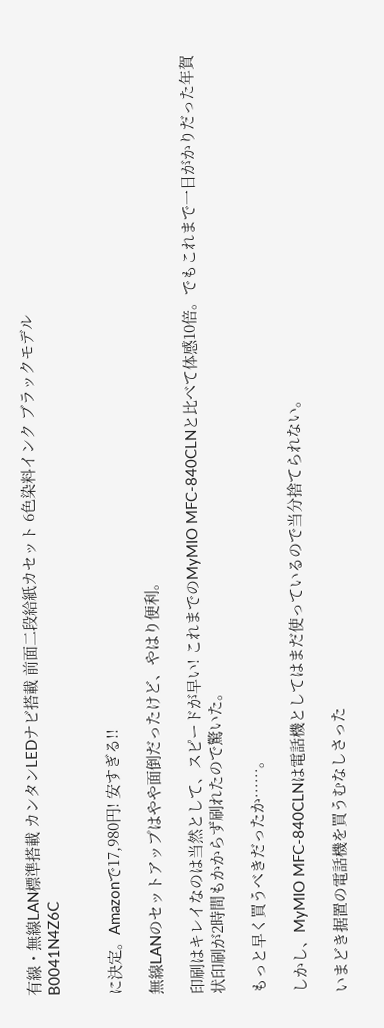有線・無線LAN標準搭載 カンタンLEDナビ搭載 前面二段給紙カセット 6色染料インク ブラックモデル
B0041N4Z6C


に決定。Amazonで17,980円! 安すぎる!!

無線LANのセットアップはやや面倒だったけど、やはり便利。

印刷はキレイなのは当然として、スピードが早い! これまでのMyMIO MFC-840CLNと比べて体感10倍。でもこれまで一日がかりだった年賀状印刷が2時間もかからず刷れたので驚いた。

もっと早く買うべきだったか……。

しかし、MyMIO MFC-840CLNは電話機としてはまだ使っているので当分捨てられない。

いまどき据置の電話機を買うむなしさった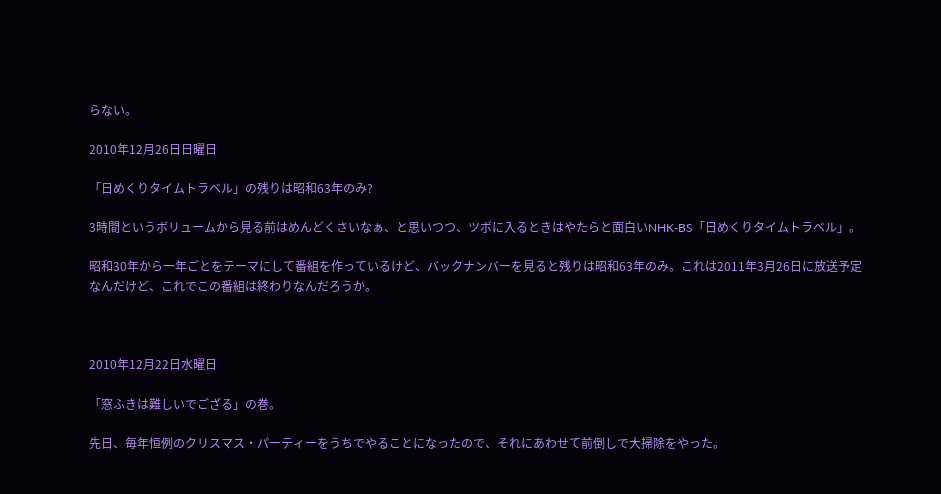らない。

2010年12月26日日曜日

「日めくりタイムトラベル」の残りは昭和63年のみ?

3時間というボリュームから見る前はめんどくさいなぁ、と思いつつ、ツボに入るときはやたらと面白いNHK-BS「日めくりタイムトラベル」。

昭和30年から一年ごとをテーマにして番組を作っているけど、バックナンバーを見ると残りは昭和63年のみ。これは2011年3月26日に放送予定なんだけど、これでこの番組は終わりなんだろうか。



2010年12月22日水曜日

「窓ふきは難しいでござる」の巻。

先日、毎年恒例のクリスマス・パーティーをうちでやることになったので、それにあわせて前倒しで大掃除をやった。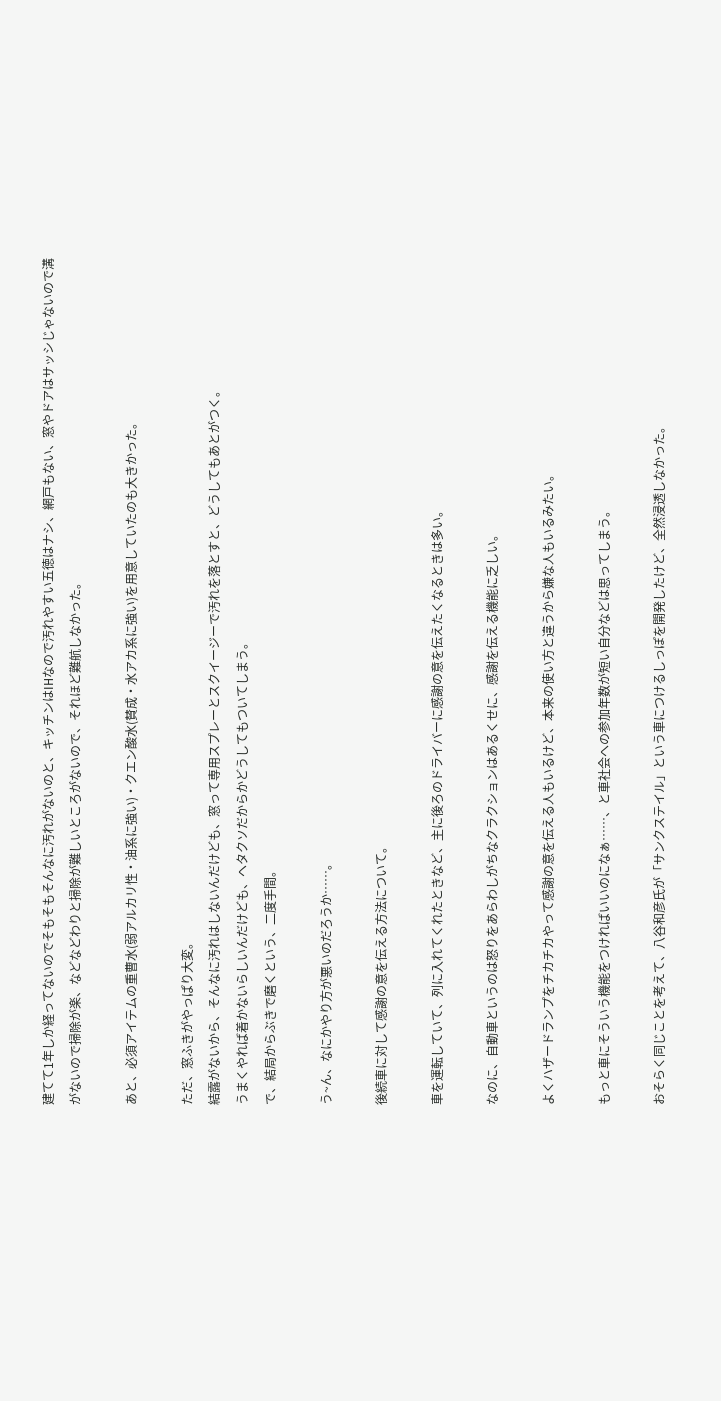建てて1年しか経ってないのでそもそもそんなに汚れがないのと、キッチンはIHなので汚れやすい五徳はナシ、網戸もない、窓やドアはサッシじゃないので溝がないので掃除が楽、などなどわりと掃除が難しいところがないので、それほど難航しなかった。

あと、必須アイテムの重曹水(弱アルカリ性・油系に強い)・クエン酸水(賛成・水アカ系に強い)を用意していたのも大きかった。

ただ、窓ふきがやっぱり大変。
結露がないから、そんなに汚れはしないんだけども、窓って専用スプレーとスクイージーで汚れを落とすと、どうしてもあとがつく。
うまくやれば着かないらしいんだけども、ヘタクソだからかどうしてもついてしまう。
で、結局からぶきで磨くという、二度手間。

う~ん、なにかやり方が悪いのだろうか……。

後続車に対して感謝の意を伝える方法について。

車を運転していて、列に入れてくれたときなど、主に後ろのドライバーに感謝の意を伝えたくなるときは多い。

なのに、自動車というのは怒りをあらわしがちなクラクションはあるくせに、感謝を伝える機能に乏しい。

よくハザードランプをチカチカやって感謝の意を伝える人もいるけど、本来の使い方と違うから嫌な人もいるみたい。

もっと車にそういう機能をつければいいのになぁ……、と車社会への参加年数が短い自分などは思ってしまう。

おそらく同じことを考えて、八谷和彦氏が「サンクステイル」という車につけるしっぽを開発したけど、全然浸透しなかった。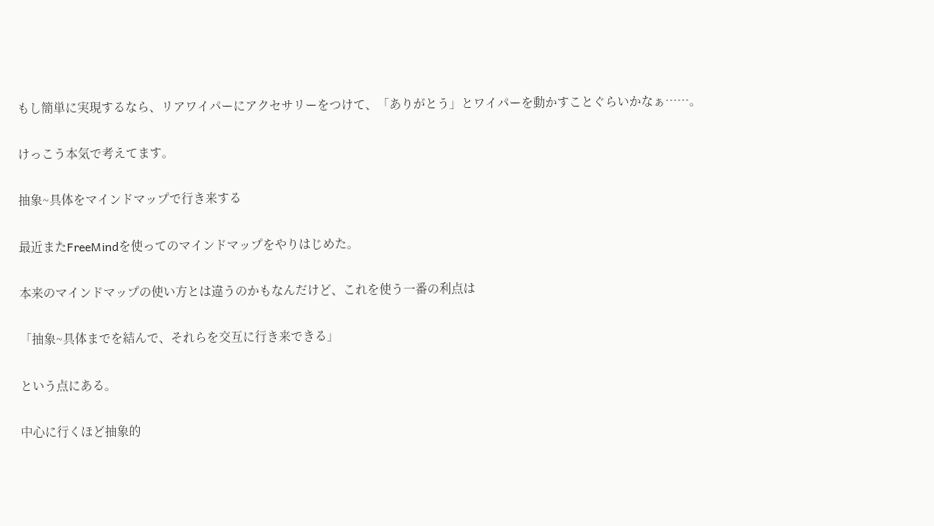もし簡単に実現するなら、リアワイパーにアクセサリーをつけて、「ありがとう」とワイパーを動かすことぐらいかなぁ……。

けっこう本気で考えてます。

抽象~具体をマインドマップで行き来する

最近またFreeMindを使ってのマインドマップをやりはじめた。

本来のマインドマップの使い方とは違うのかもなんだけど、これを使う一番の利点は

「抽象~具体までを結んで、それらを交互に行き来できる」

という点にある。

中心に行くほど抽象的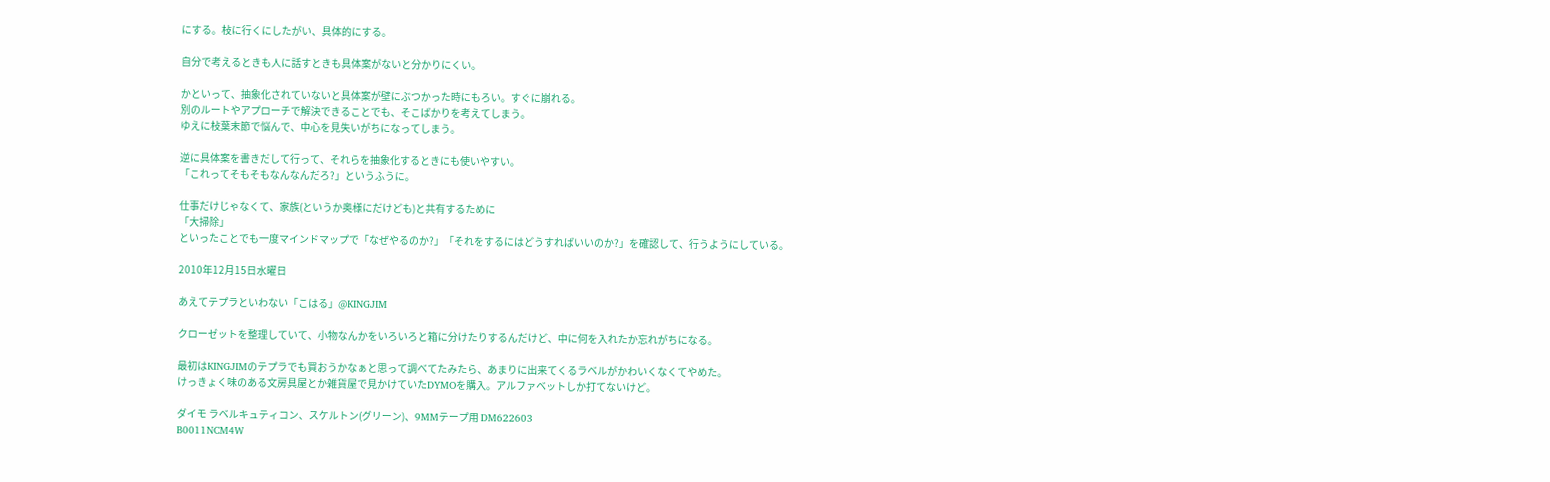にする。枝に行くにしたがい、具体的にする。

自分で考えるときも人に話すときも具体案がないと分かりにくい。

かといって、抽象化されていないと具体案が壁にぶつかった時にもろい。すぐに崩れる。
別のルートやアプローチで解決できることでも、そこばかりを考えてしまう。
ゆえに枝葉末節で悩んで、中心を見失いがちになってしまう。

逆に具体案を書きだして行って、それらを抽象化するときにも使いやすい。
「これってそもそもなんなんだろ?」というふうに。

仕事だけじゃなくて、家族(というか奥様にだけども)と共有するために
「大掃除」
といったことでも一度マインドマップで「なぜやるのか?」「それをするにはどうすればいいのか?」を確認して、行うようにしている。

2010年12月15日水曜日

あえてテプラといわない「こはる」@KINGJIM

クローゼットを整理していて、小物なんかをいろいろと箱に分けたりするんだけど、中に何を入れたか忘れがちになる。

最初はKINGJIMのテプラでも買おうかなぁと思って調べてたみたら、あまりに出来てくるラベルがかわいくなくてやめた。
けっきょく味のある文房具屋とか雑貨屋で見かけていたDYMOを購入。アルファベットしか打てないけど。

ダイモ ラベルキュティコン、スケルトン(グリーン)、9MMテープ用 DM622603
B0011NCM4W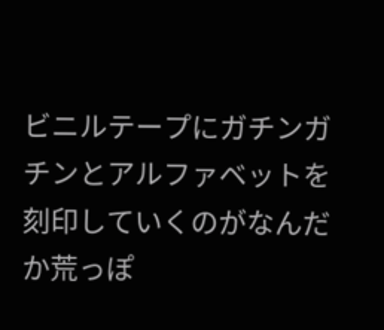ビニルテープにガチンガチンとアルファベットを刻印していくのがなんだか荒っぽ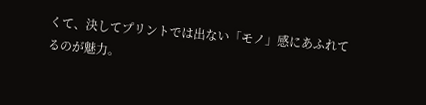くて、決してプリントでは出ない「モノ」感にあふれてるのが魅力。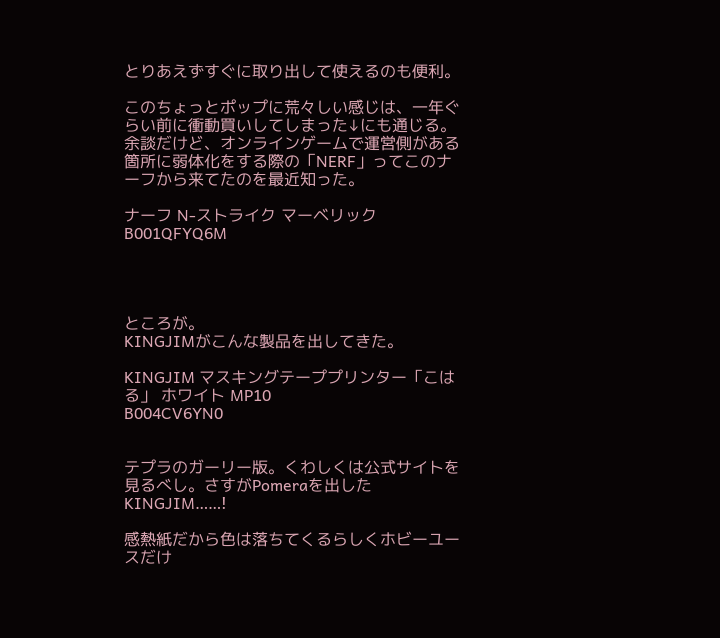とりあえずすぐに取り出して使えるのも便利。

このちょっとポップに荒々しい感じは、一年ぐらい前に衝動買いしてしまった↓にも通じる。
余談だけど、オンラインゲームで運営側がある箇所に弱体化をする際の「NERF」ってこのナーフから来てたのを最近知った。

ナーフ N-ストライク マーベリック
B001QFYQ6M




ところが。
KINGJIMがこんな製品を出してきた。

KINGJIM マスキングテーププリンター「こはる」 ホワイト MP10
B004CV6YN0


テプラのガーリー版。くわしくは公式サイトを見るべし。さすがPomeraを出したKINGJIM……!

感熱紙だから色は落ちてくるらしくホビーユースだけ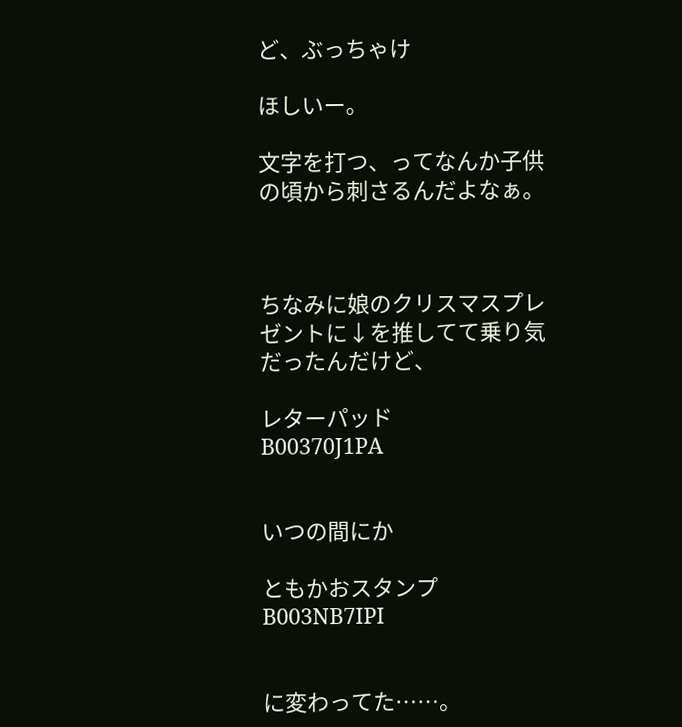ど、ぶっちゃけ

ほしいー。

文字を打つ、ってなんか子供の頃から刺さるんだよなぁ。



ちなみに娘のクリスマスプレゼントに↓を推してて乗り気だったんだけど、

レターパッド
B00370J1PA


いつの間にか

ともかおスタンプ
B003NB7IPI


に変わってた……。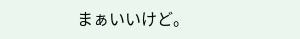まぁいいけど。